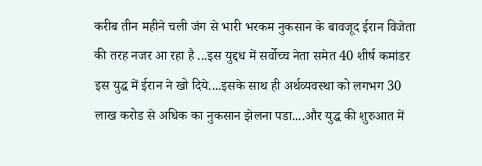करीब तीन महीने चली जंग से भारी भरकम नुकसान के बावजूद ईरान विजेता की तरह नजर आ रहा है ...इस युद्दध में सर्वोच्च नेता समेत 40 शीर्ष कमांडर इस युद्ध में ईरान ने खो दिये....इसके साथ ही अर्थव्यवस्था को लगभग 30 लाख करोड से अधिक का नुकसान झेलना पडा....और युद्ध की शुरुआत में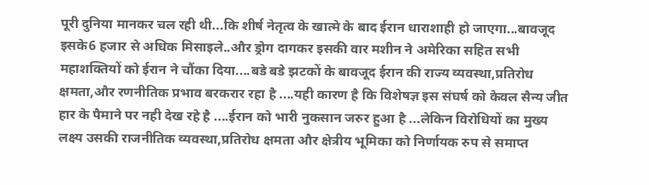पूरी दुनिया मानकर चल रही थी...कि शीर्ष नेतृत्व के खात्मे के बाद ईरान धाराशाही हो जाएगा...बावजूद इसके6 हजार से अधिक मिसाइले..और ड्रोग दागकर इसकी वार मशीन ने अमेरिका सहित सभी महाशक्तियों को ईरान ने चौंका दिया....बडे बडे झटकों के बावजूद ईरान की राज्य व्यवस्था,प्रतिरोध क्षमता,और रणनीतिक प्रभाव बरकरार रहा है ....यही कारण है कि विशेषज्ञ इस संघर्ष को केवल सैन्य जीत हार के पैमाने पर नही देख रहे है ....ईरान को भारी नुकसान जरुर हुआ है ...लेकिन विरोधियों का मुख्य लक्ष्य उसकी राजनीतिक व्यवस्था,प्रतिरोध क्षमता और क्षेत्रीय भूमिका को निर्णायक रुप से समाप्त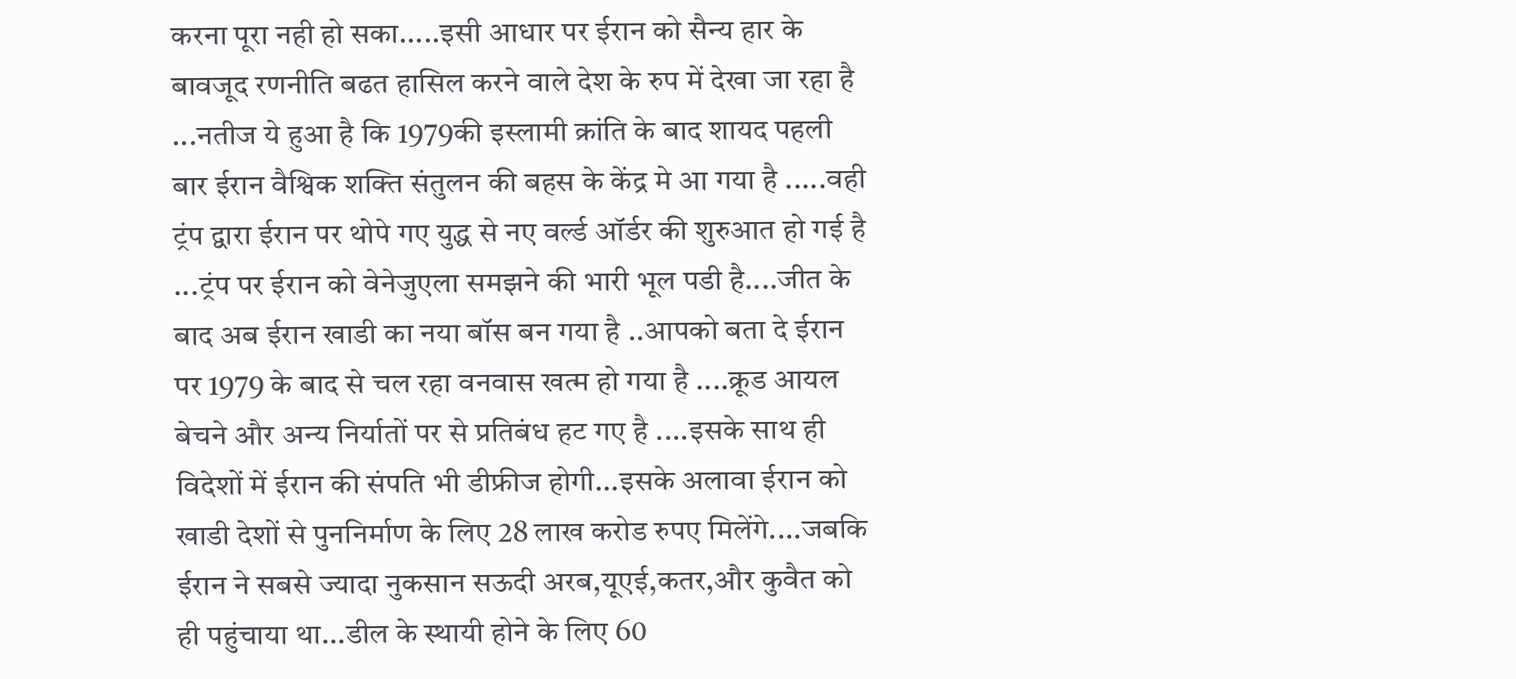करना पूरा नही हो सका.....इसी आधार पर ईरान को सैन्य हार के बावजूद रणनीति बढत हासिल करने वाले देश के रुप में देखा जा रहा है ...नतीज ये हुआ है कि 1979की इस्लामी क्रांति के बाद शायद पहली बार ईरान वैश्विक शक्ति संतुलन की बहस के केंद्र मे आ गया है .....वही ट्रंप द्वारा ईरान पर थोपे गए युद्ध से नए वर्ल्ड ऑर्डर की शुरुआत हो गई है ...ट्रंप पर ईरान को वेनेजुएला समझने की भारी भूल पडी है....जीत के बाद अब ईरान खाडी का नया बॉस बन गया है ..आपको बता दे ईरान पर 1979 के बाद से चल रहा वनवास खत्म हो गया है ....क्रूड आयल बेचने और अन्य निर्यातों पर से प्रतिबंध हट गए है ....इसके साथ ही विदेशों में ईरान की संपति भी डीफ्रीज होगी...इसके अलावा ईरान को खाडी देशों से पुननिर्माण के लिए 28 लाख करोड रुपए मिलेंगे....जबकि ईरान ने सबसे ज्यादा नुकसान सऊदी अरब,यूएई,कतर,और कुवैत को ही पहुंचाया था...डील के स्थायी होने के लिए 60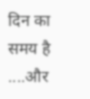दिन का समय है ....और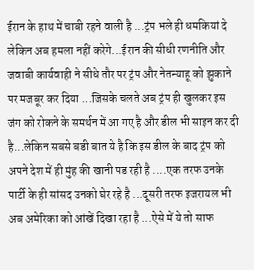ईरान के हाथ में चाबी रहने वाली है ...ट्रंप भले ही धमकियां दे लेकिन अब हमला नहीं करेगे...ईरान की सीधी रणनीति और जवाबी कार्यवाही ने सीधे तौर पर ट्रंप और नेतन्याहू को झुकाने पर मजबूर कर दिया ...जिसके चलते अब ट्रंप ही खुलकर इस जंग को रोकने के समर्थन में आ गए है और डील भी साइन कर दी है...लेकिन सबसे बडी बात ये है कि इस डील के बाद ट्रंप को अपने देश में ही मुंह की खानी पड रही है ....एक तरफ उनके पार्टी के ही सांसद उनको घेर रहे है ...दूसरी तरफ इजरायल भी अब अमेरिका को आंखें दिखा रहा है ...ऐसे में ये तो साफ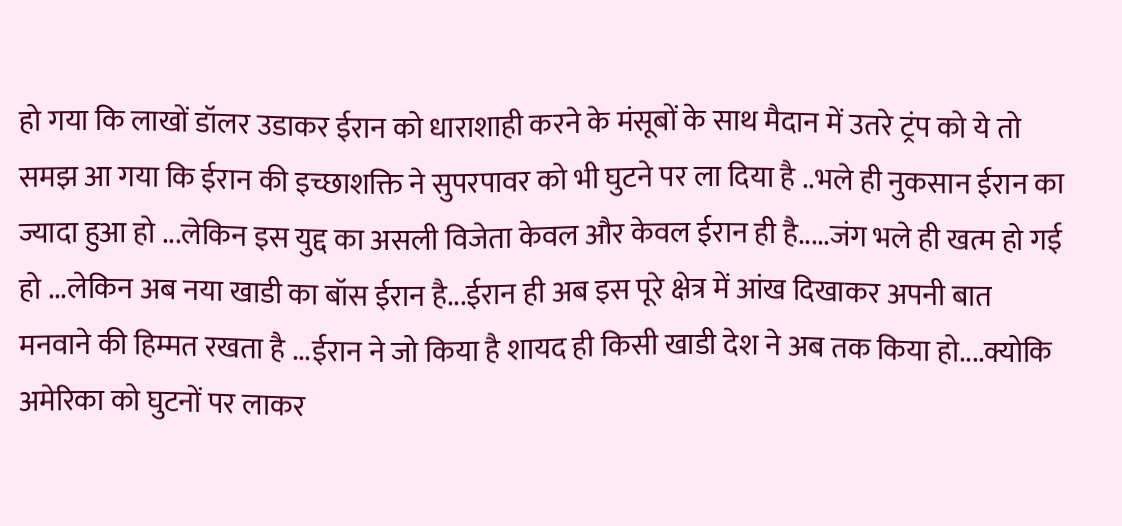हो गया कि लाखों डॉलर उडाकर ईरान को धाराशाही करने के मंसूबों के साथ मैदान में उतरे ट्रंप को ये तो समझ आ गया कि ईरान की इच्छाशक्ति ने सुपरपावर को भी घुटने पर ला दिया है ..भले ही नुकसान ईरान का ज्यादा हुआ हो ...लेकिन इस युद्द का असली विजेता केवल और केवल ईरान ही है.....जंग भले ही खत्म हो गई हो ...लेकिन अब नया खाडी का बॉस ईरान है...ईरान ही अब इस पूरे क्षेत्र में आंख दिखाकर अपनी बात मनवाने की हिम्मत रखता है ...ईरान ने जो किया है शायद ही किसी खाडी देश ने अब तक किया हो....क्योकि अमेरिका को घुटनों पर लाकर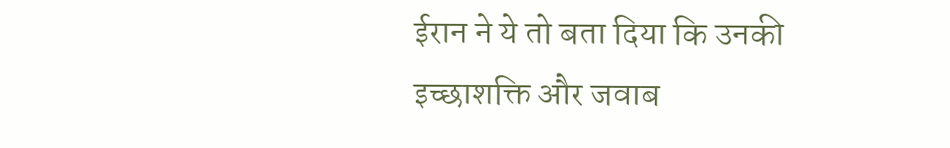ईरान ने ये तो बता दिया कि उनकी इच्छाशक्ति और जवाब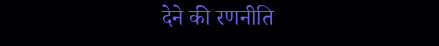देने की रणनीति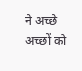ने अच्छे अच्छों को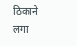ठिकाने लगा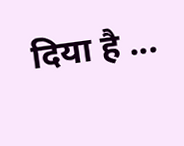दिया है ...